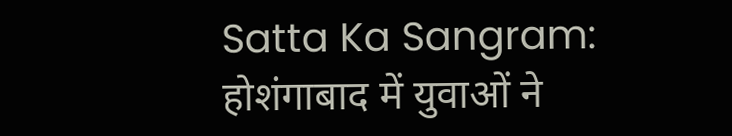Satta Ka Sangram: होशंगाबाद में युवाओं ने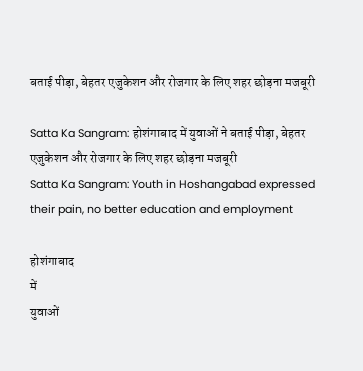बताई पीड़ा, बेहतर एजुकेशन और रोजगार के लिए शहर छोड़ना मजबूरी

Satta Ka Sangram: होशंगाबाद में युवाओं ने बताई पीड़ा, बेहतर एजुकेशन और रोजगार के लिए शहर छोड़ना मजबूरी
Satta Ka Sangram: Youth in Hoshangabad expressed their pain, no better education and employment

होशंगाबाद
में
युवाओं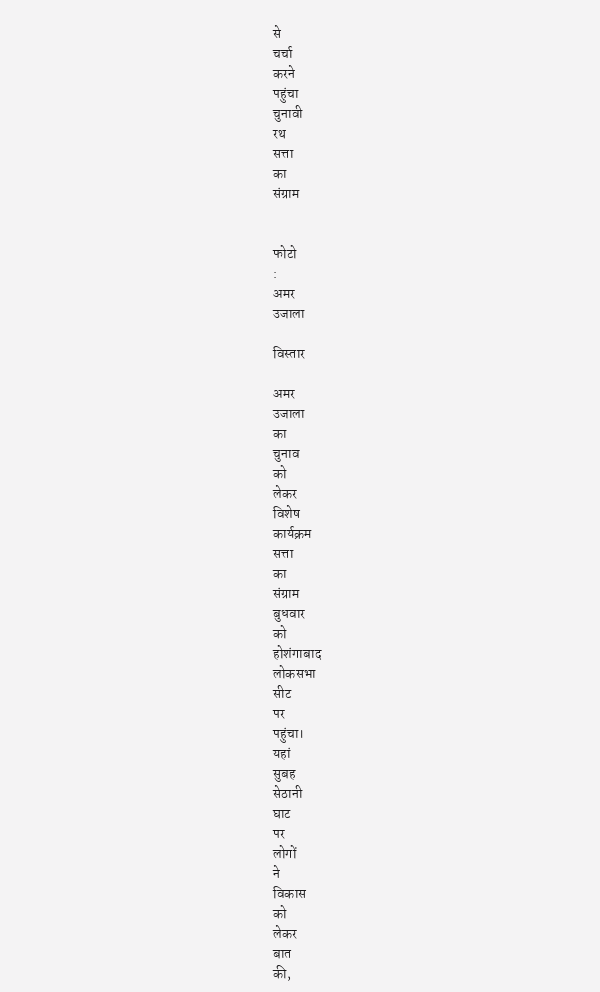से
चर्चा
करने
पहुंचा
चुनावी
रथ
सत्ता
का
संग्राम


फोटो
:
अमर
उजाला

विस्तार

अमर
उजाला
का
चुनाव
को
लेकर
विशेष
कार्यक्रम
सत्ता
का
संग्राम
बुधवार
को
होशंगाबाद
लोकसभा
सीट
पर
पहुंचा।
यहां
सुबह
सेठानी
घाट
पर
लोगों
ने
विकास
को
लेकर
बात
की,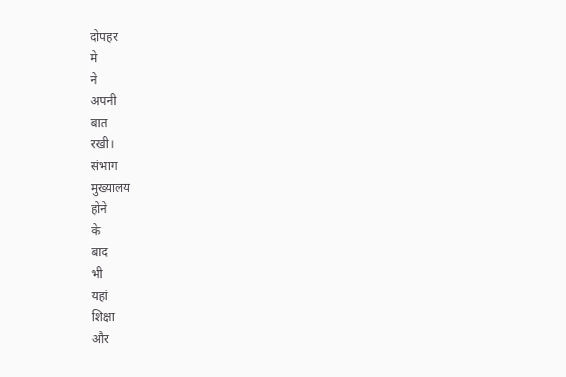दोपहर
मे
ने
अपनी
बात
रखी।
संभाग
मुख्यालय
होने
के
बाद
भी
यहां
शिक्षा
और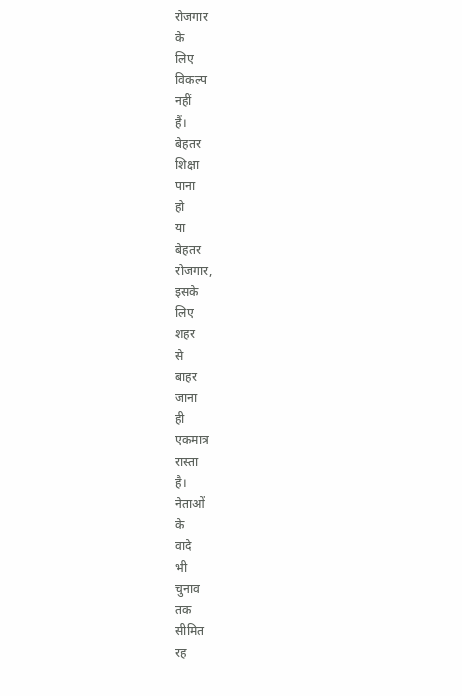रोजगार
के
लिए
विकल्प
नहीं
हैं।
बेहतर
शिक्षा
पाना
हो
या
बेहतर
रोजगार,
इसके
लिए
शहर
से
बाहर
जाना
ही
एकमात्र
रास्ता
है।
नेताओं
के
वादे
भी
चुनाव
तक
सीमित
रह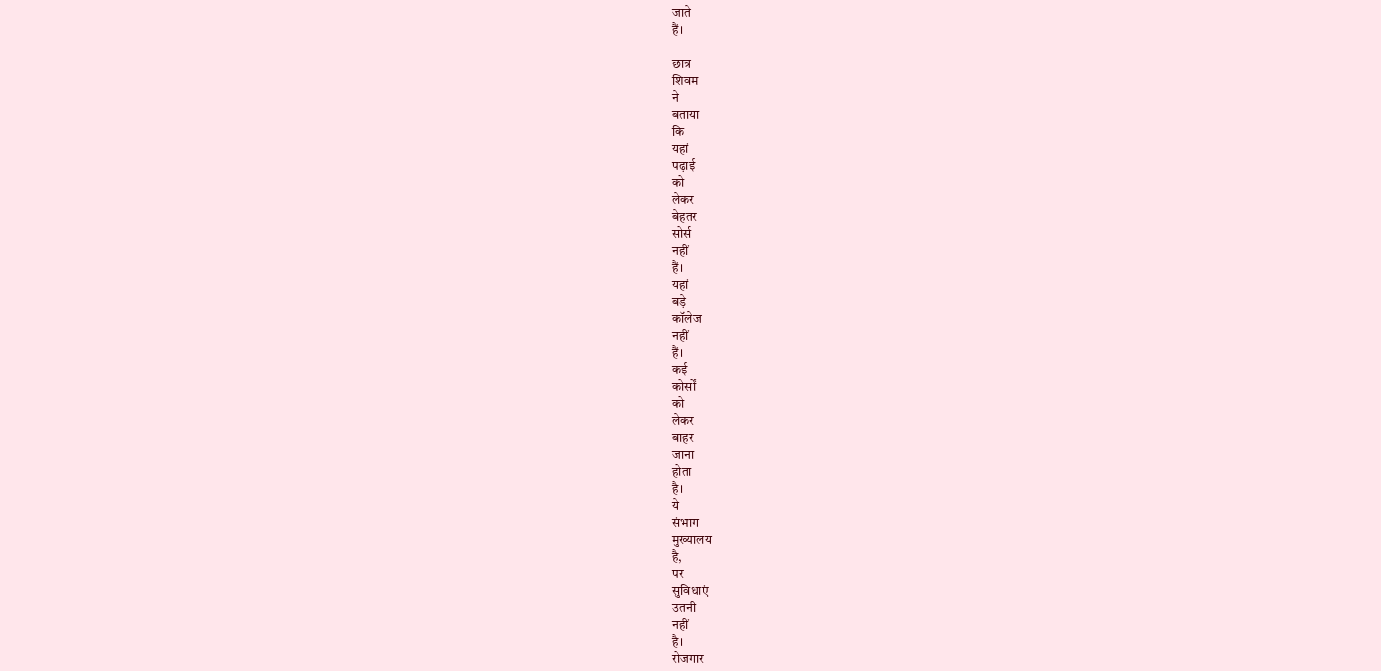जाते
हैं।

छात्र
शिवम
ने
बताया
कि
यहां
पढ़ाई
को
लेकर
बेहतर
सोर्स
नहीं
हैं।
यहां
बड़े
कॉलेज
नहीं
हैं।
कई
कोर्सों
को
लेकर
बाहर
जाना
होता
है।
ये
संभाग
मुख्यालय
है,
पर
सुविधाएं
उतनी
नहीं
है।
रोजगार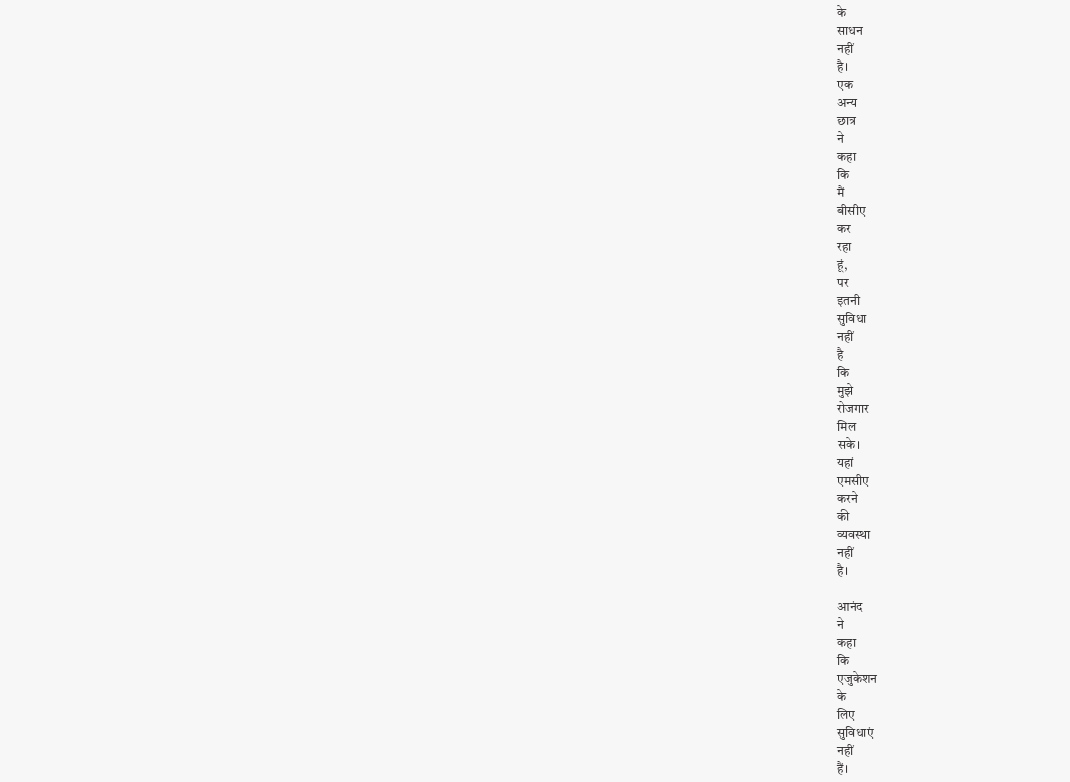के
साधन
नहीं
है।
एक
अन्य
छात्र
ने
कहा
कि
मैं
बीसीए
कर
रहा
हूं,
पर
इतनी
सुविधा
नहीं
है
कि
मुझे
रोजगार
मिल
सके।
यहां
एमसीए
करने
की
व्यवस्था
नहीं
है।

आनंद
ने
कहा
कि
एजुकेशन
के
लिए
सुविधाएं
नहीं
हैं।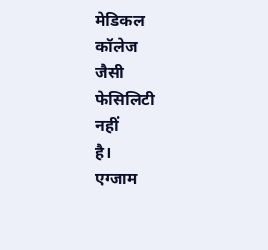मेडिकल
कॉलेज
जैसी
फेसिलिटी
नहीं
है।
एग्जाम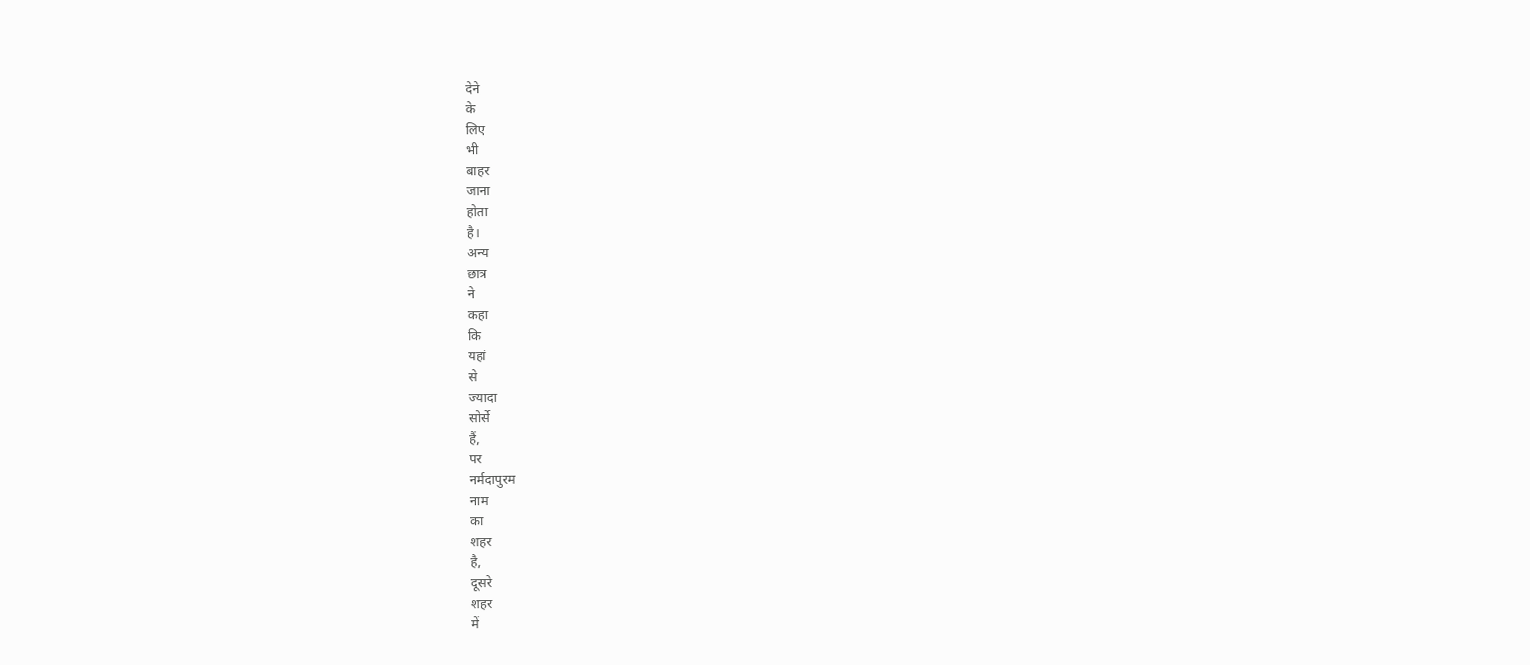देने
के
लिए
भी
बाहर
जाना
होता
है।
अन्य
छात्र
ने
कहा
कि
यहां
से
ज्यादा
सोर्से
हैं,
पर
नर्मदापुरम
नाम
का
शहर
है,
दूसरे
शहर
में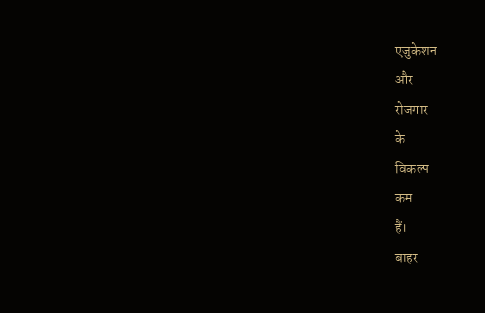एजुकेशन
और
रोजगार
के
विकल्प
कम
हैं।
बाहर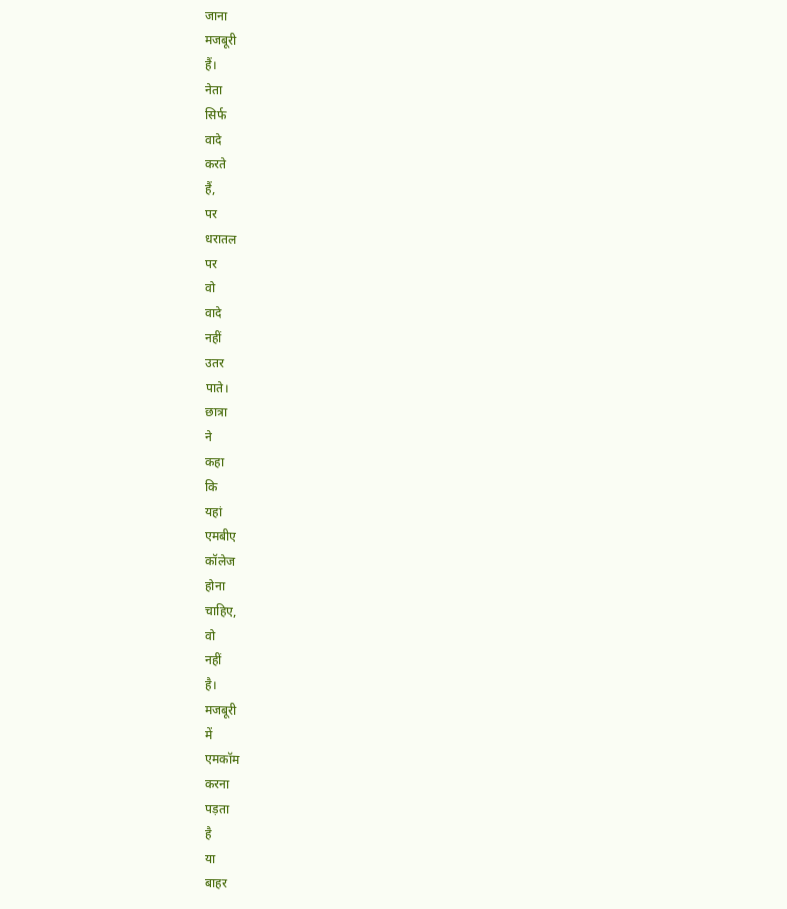जाना
मजबूरी
हैं।
नेता
सिर्फ
वादे
करते
हैं,
पर
धरातल
पर
वो
वादे
नहीं
उतर
पाते।
छात्रा
ने
कहा
कि
यहां
एमबीए
कॉलेज
होना
चाहिए,
वो
नहीं
है।
मजबूरी
में
एमकॉम
करना
पड़ता
है
या
बाहर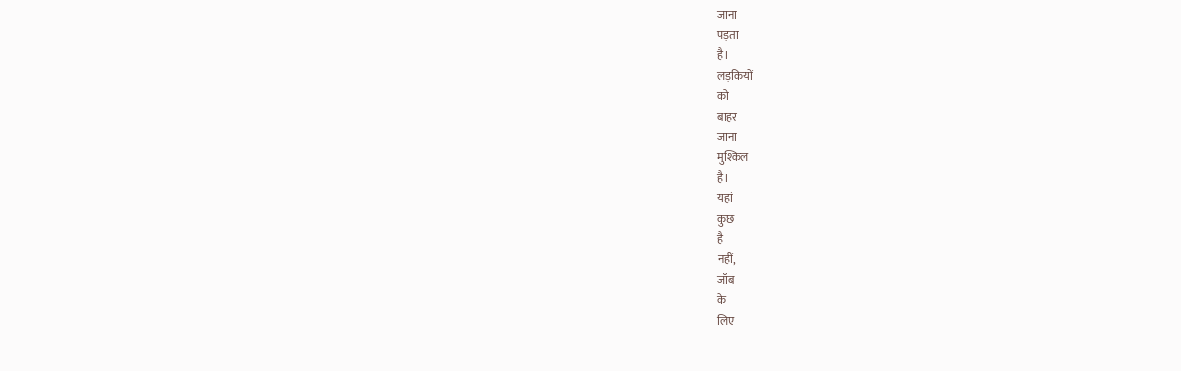जाना
पड़ता
है।
लड़कियों
को
बाहर
जाना
मुश्किल
है।
यहां
कुछ
है
नहीं,
जॉब
के
लिए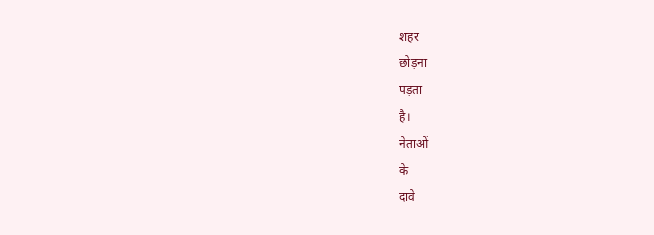शहर
छोड़ना
पड़ता
है।
नेताओं
के
दावे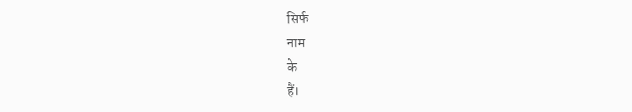सिर्फ
नाम
के
हैं।